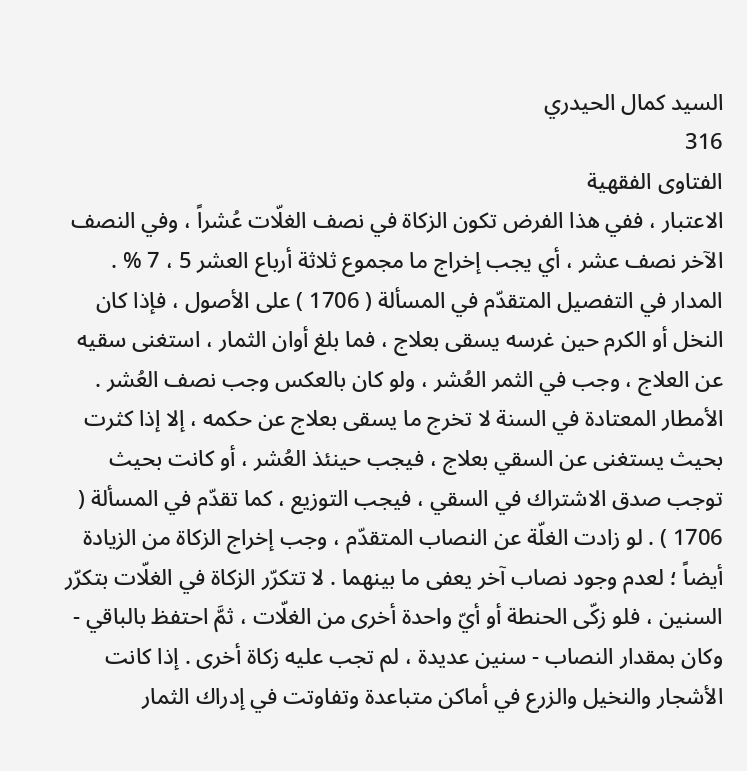السيد كمال الحيدري
316
الفتاوى الفقهية
الاعتبار ، ففي هذا الفرض تكون الزكاة في نصف الغلّات عُشراً ، وفي النصف الآخر نصف عشر ، أي يجب إخراج ما مجموع ثلاثة أرباع العشر 5 ، 7 % . المدار في التفصيل المتقدّم في المسألة ( 1706 ) على الأصول ، فإذا كان النخل أو الكرم حين غرسه يسقى بعلاج ، فما بلغ أوان الثمار ، استغنى سقيه عن العلاج ، وجب في الثمر العُشر ، ولو كان بالعكس وجب نصف العُشر . الأمطار المعتادة في السنة لا تخرج ما يسقى بعلاج عن حكمه ، إلا إذا كثرت بحيث يستغنى عن السقي بعلاج ، فيجب حينئذ العُشر ، أو كانت بحيث توجب صدق الاشتراك في السقي ، فيجب التوزيع ، كما تقدّم في المسألة ( 1706 ) . لو زادت الغلّة عن النصاب المتقدّم ، وجب إخراج الزكاة من الزيادة أيضاً ؛ لعدم وجود نصاب آخر يعفى ما بينهما . لا تتكرّر الزكاة في الغلّات بتكرّر السنين ، فلو زكّى الحنطة أو أيّ واحدة أخرى من الغلّات ، ثمَّ احتفظ بالباقي - وكان بمقدار النصاب - سنين عديدة ، لم تجب عليه زكاة أخرى . إذا كانت الأشجار والنخيل والزرع في أماكن متباعدة وتفاوتت في إدراك الثمار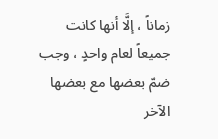زماناً ، إلَّا أنها كانت جميعاً لعام واحدٍ ، وجب ضمّ بعضها مع بعضها الآخر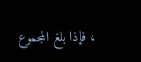، فإذا بلغ المجموع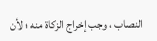النصاب ، وجب إخراج الزكاة منه ؛ لأن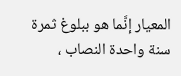المعيار إنَّما هو ببلوغ ثمرة سنة واحدة النصاب ،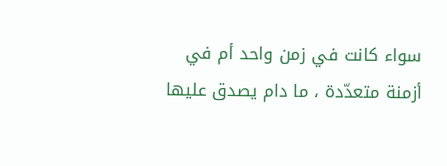سواء كانت في زمن واحد أم في أزمنة متعدّدة ، ما دام يصدق عليها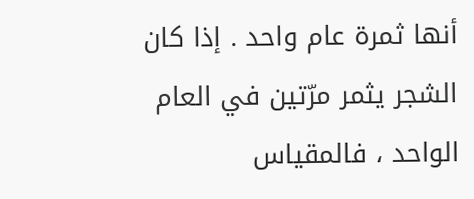أنها ثمرة عام واحد . إذا كان الشجر يثمر مرّتين في العام الواحد ، فالمقياس